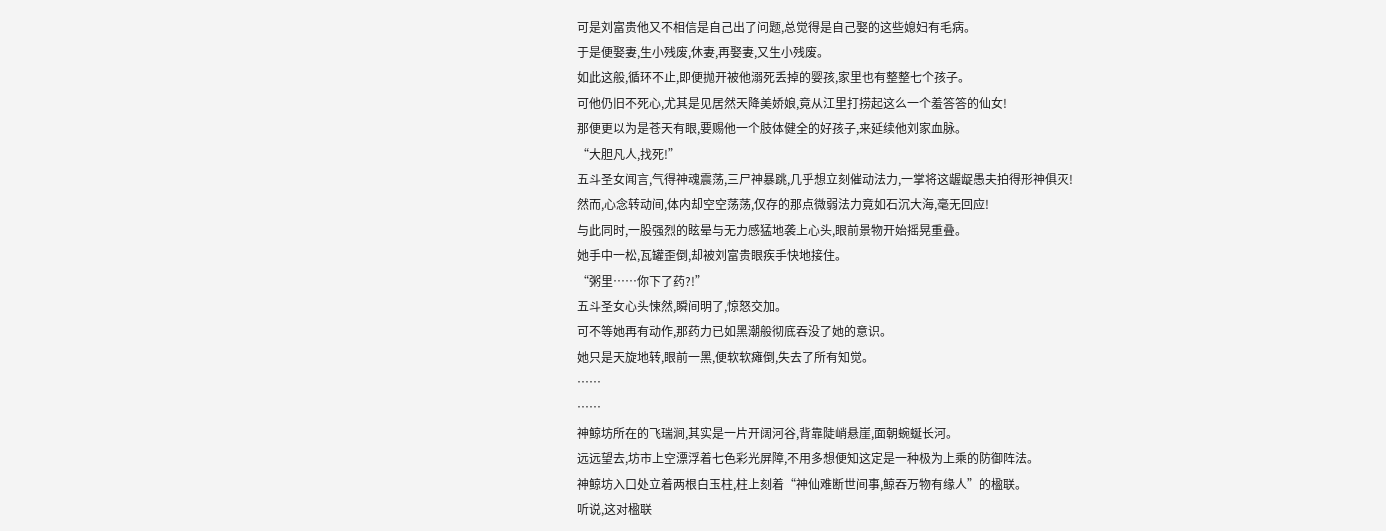可是刘富贵他又不相信是自己出了问题,总觉得是自己娶的这些媳妇有毛病。
于是便娶妻,生小残废,休妻,再娶妻,又生小残废。
如此这般,循环不止,即便抛开被他溺死丢掉的婴孩,家里也有整整七个孩子。
可他仍旧不死心,尤其是见居然天降美娇娘,竟从江里打捞起这么一个羞答答的仙女!
那便更以为是苍天有眼,要赐他一个肢体健全的好孩子,来延续他刘家血脉。
“大胆凡人,找死!”
五斗圣女闻言,气得神魂震荡,三尸神暴跳,几乎想立刻催动法力,一掌将这龌龊愚夫拍得形神俱灭!
然而,心念转动间,体内却空空荡荡,仅存的那点微弱法力竟如石沉大海,毫无回应!
与此同时,一股强烈的眩晕与无力感猛地袭上心头,眼前景物开始摇晃重叠。
她手中一松,瓦罐歪倒,却被刘富贵眼疾手快地接住。
“粥里……你下了药?!”
五斗圣女心头悚然,瞬间明了,惊怒交加。
可不等她再有动作,那药力已如黑潮般彻底吞没了她的意识。
她只是天旋地转,眼前一黑,便软软瘫倒,失去了所有知觉。
……
……
神鲸坊所在的飞瑞涧,其实是一片开阔河谷,背靠陡峭悬崖,面朝蜿蜒长河。
远远望去,坊市上空漂浮着七色彩光屏障,不用多想便知这定是一种极为上乘的防御阵法。
神鲸坊入口处立着两根白玉柱,柱上刻着“神仙难断世间事,鲸吞万物有缘人”的楹联。
听说,这对楹联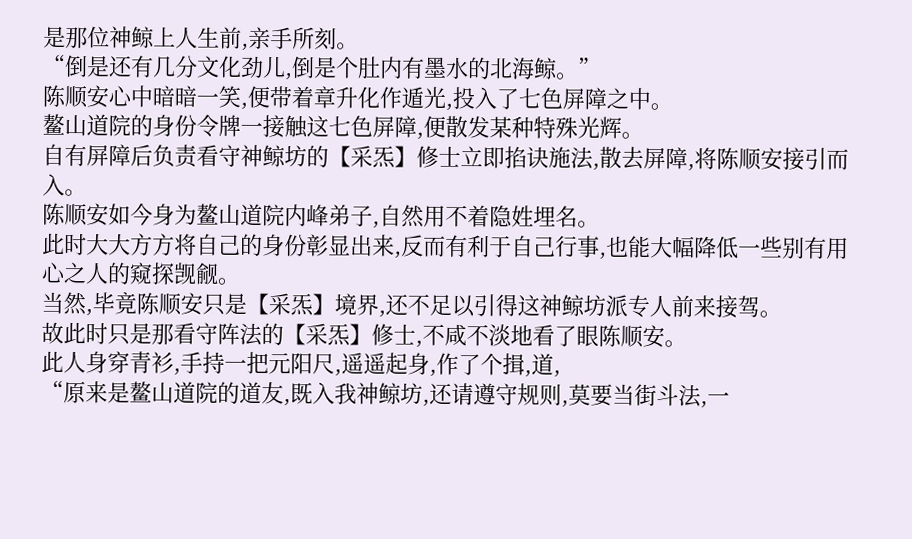是那位神鲸上人生前,亲手所刻。
“倒是还有几分文化劲儿,倒是个肚内有墨水的北海鲸。”
陈顺安心中暗暗一笑,便带着章升化作遁光,投入了七色屏障之中。
鳌山道院的身份令牌一接触这七色屏障,便散发某种特殊光辉。
自有屏障后负责看守神鲸坊的【采炁】修士立即掐诀施法,散去屏障,将陈顺安接引而入。
陈顺安如今身为鳌山道院内峰弟子,自然用不着隐姓埋名。
此时大大方方将自己的身份彰显出来,反而有利于自己行事,也能大幅降低一些别有用心之人的窥探觊觎。
当然,毕竟陈顺安只是【采炁】境界,还不足以引得这神鲸坊派专人前来接驾。
故此时只是那看守阵法的【采炁】修士,不咸不淡地看了眼陈顺安。
此人身穿青衫,手持一把元阳尺,遥遥起身,作了个揖,道,
“原来是鳌山道院的道友,既入我神鲸坊,还请遵守规则,莫要当街斗法,一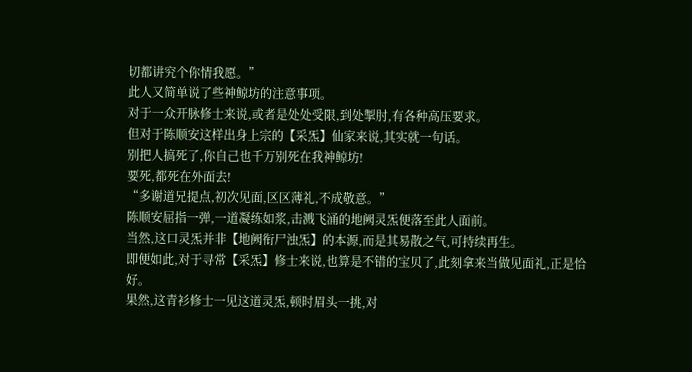切都讲究个你情我愿。”
此人又简单说了些神鲸坊的注意事项。
对于一众开脉修士来说,或者是处处受限,到处掣肘,有各种高压要求。
但对于陈顺安这样出身上宗的【采炁】仙家来说,其实就一句话。
别把人搞死了,你自己也千万别死在我神鲸坊!
要死,都死在外面去!
“多谢道兄提点,初次见面,区区薄礼,不成敬意。”
陈顺安屈指一弹,一道凝练如浆,击溅飞涌的地阙灵炁便落至此人面前。
当然,这口灵炁并非【地阙衔尸浊炁】的本源,而是其易散之气,可持续再生。
即便如此,对于寻常【采炁】修士来说,也算是不错的宝贝了,此刻拿来当做见面礼,正是恰好。
果然,这青衫修士一见这道灵炁,顿时眉头一挑,对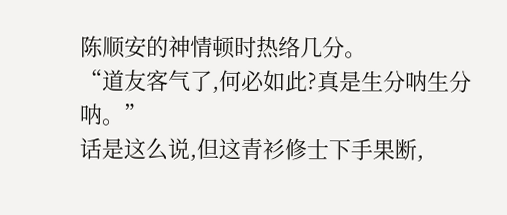陈顺安的神情顿时热络几分。
“道友客气了,何必如此?真是生分呐生分呐。”
话是这么说,但这青衫修士下手果断,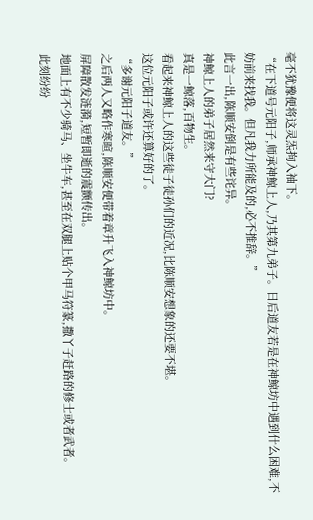毫不犹豫便将这灵炁拘入袖下。
“在下道号元阳子,师承神鲸上人,乃其第九弟子。日后道友若是在神鲸坊中遇到什么困难,不妨前来找我。但凡我力所能及的,必不推辞。”
此言一出,陈顺安倒是有些诧异。
神鲸上人的弟子居然来守大门?
真是一鲸落,百物生。
看起来神鲸上人的这些徒子徒孙们的近况,比陈顺安想象的还要不堪。
这位元阳子或许还算好的了。
“多谢元阳子道友。”
之后两人又略作寒暄,陈顺安便带着章升飞入神鲸坊中。
屏障散发涟漪,短暂即逝的震颤传出。
地面上有不少骑马、坐牛车,甚至在双腿上贴个甲马符篆,撒丫子赶路的修士或者武者。
此刻纷纷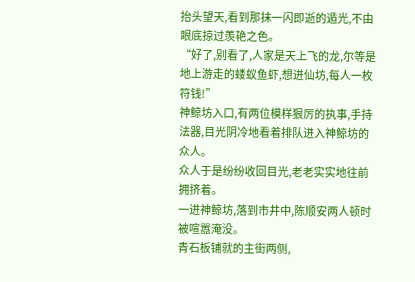抬头望天,看到那抹一闪即逝的遁光,不由眼底掠过羡艳之色。
“好了,别看了,人家是天上飞的龙,尔等是地上游走的蝼蚁鱼虾,想进仙坊,每人一枚符钱!”
神鲸坊入口,有两位模样狠厉的执事,手持法器,目光阴冷地看着排队进入神鲸坊的众人。
众人于是纷纷收回目光,老老实实地往前拥挤着。
一进神鲸坊,落到市井中,陈顺安两人顿时被喧嚣淹没。
青石板铺就的主街两侧,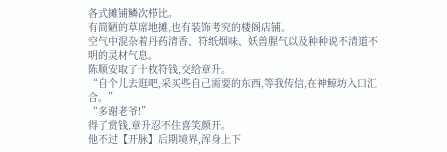各式摊铺鳞次栉比。
有简陋的草席地摊,也有装饰考究的楼阁店铺。
空气中混杂着丹药清香、符纸烟味、妖兽腥气以及种种说不清道不明的灵材气息。
陈顺安取了十枚符钱,交给章升。
“自个儿去逛吧,采买些自己需要的东西,等我传信,在神鲸坊入口汇合。”
“多谢老爷!”
得了赏钱,章升忍不住喜笑颜开。
他不过【开脉】后期境界,浑身上下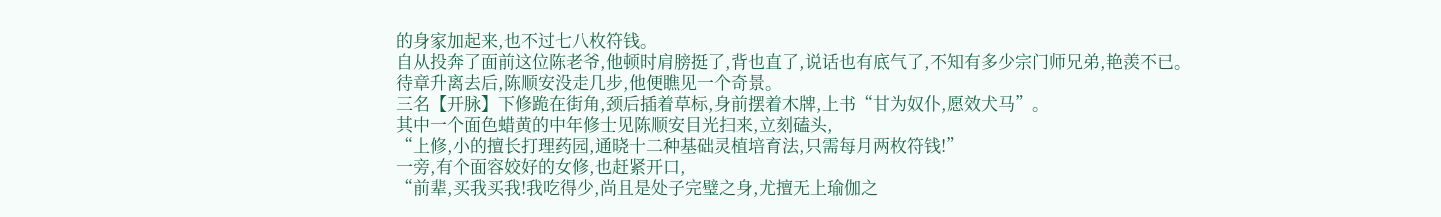的身家加起来,也不过七八枚符钱。
自从投奔了面前这位陈老爷,他顿时肩膀挺了,背也直了,说话也有底气了,不知有多少宗门师兄弟,艳羡不已。
待章升离去后,陈顺安没走几步,他便瞧见一个奇景。
三名【开脉】下修跪在街角,颈后插着草标,身前摆着木牌,上书“甘为奴仆,愿效犬马”。
其中一个面色蜡黄的中年修士见陈顺安目光扫来,立刻磕头,
“上修,小的擅长打理药园,通晓十二种基础灵植培育法,只需每月两枚符钱!”
一旁,有个面容姣好的女修,也赶紧开口,
“前辈,买我买我!我吃得少,尚且是处子完璧之身,尤擅无上瑜伽之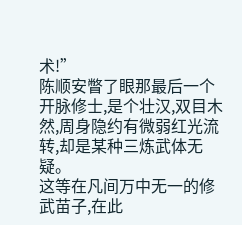术!”
陈顺安瞥了眼那最后一个开脉修士,是个壮汉,双目木然,周身隐约有微弱红光流转,却是某种三炼武体无疑。
这等在凡间万中无一的修武苗子,在此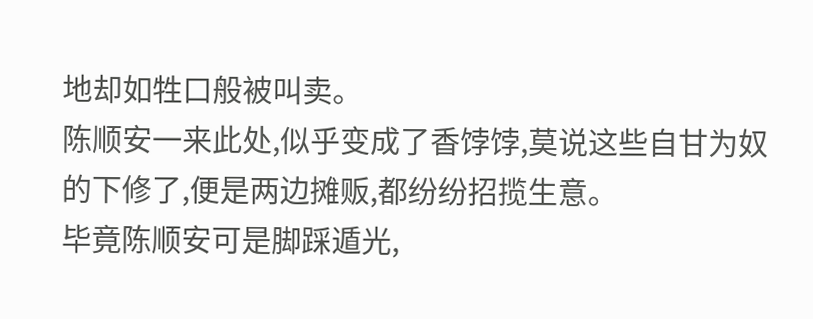地却如牲口般被叫卖。
陈顺安一来此处,似乎变成了香饽饽,莫说这些自甘为奴的下修了,便是两边摊贩,都纷纷招揽生意。
毕竟陈顺安可是脚踩遁光,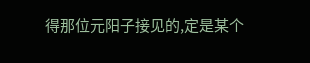得那位元阳子接见的,定是某个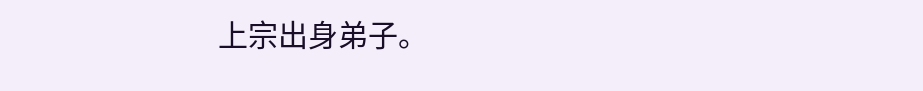上宗出身弟子。